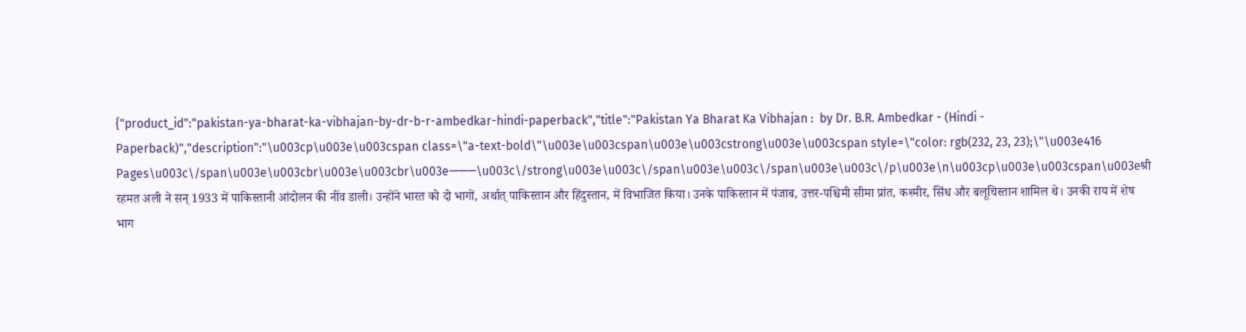{"product_id":"pakistan-ya-bharat-ka-vibhajan-by-dr-b-r-ambedkar-hindi-paperback","title":"Pakistan Ya Bharat Ka Vibhajan :  by Dr. B.R. Ambedkar - (Hindi - Paperback)","description":"\u003cp\u003e\u003cspan class=\"a-text-bold\"\u003e\u003cspan\u003e\u003cstrong\u003e\u003cspan style=\"color: rgb(232, 23, 23);\"\u003e416 Pages\u003c\/span\u003e\u003cbr\u003e\u003cbr\u003e———\u003c\/strong\u003e\u003c\/span\u003e\u003c\/span\u003e\u003c\/p\u003e\n\u003cp\u003e\u003cspan\u003eश्री रहमत अली ने सन् 1933 में पाकिस्तानी आंदोलन की नींव डाली। उन्होंने भारत को दो भागों, अर्थात् पाकिस्तान और हिंदुस्तान, में विभाजित किया। उनके पाकिस्तान में पंजाब, उत्तर-पश्चिमी सीमा प्रांत, कश्मीर, सिंध और बलूचिस्तान शामिल थे। उनकी राय में शेष भाग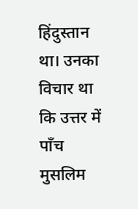हिंदुस्तान था। उनका विचार था कि उत्तर में पाँच मुसलिम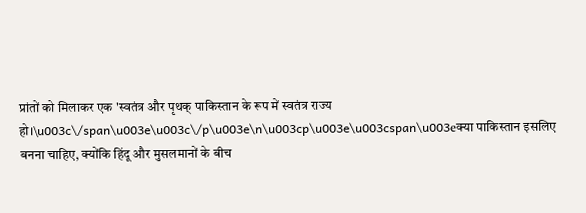प्रांतों को मिलाकर एक 'स्वतंत्र और पृथक् पाकिस्तान के रूप में स्वतंत्र राज्य हो।\u003c\/span\u003e\u003c\/p\u003e\n\u003cp\u003e\u003cspan\u003eक्या पाकिस्तान इसलिए बनना चाहिए, क्योंकि हिंदू और मुसलमानों के बीच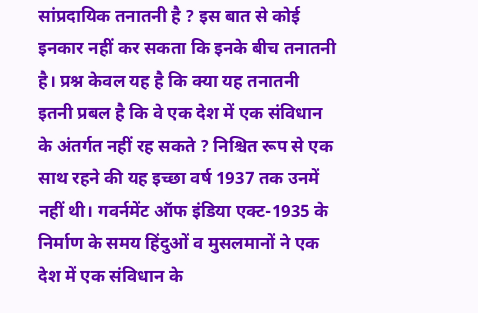सांप्रदायिक तनातनी है ? इस बात से कोई इनकार नहीं कर सकता कि इनके बीच तनातनी है। प्रश्न केवल यह है कि क्या यह तनातनी इतनी प्रबल है कि वे एक देश में एक संविधान के अंतर्गत नहीं रह सकते ? निश्चित रूप से एक साथ रहने की यह इच्छा वर्ष 1937 तक उनमें नहीं थी। गवर्नमेंट ऑफ इंडिया एक्ट-1935 के निर्माण के समय हिंदुओं व मुसलमानों ने एक देश में एक संविधान के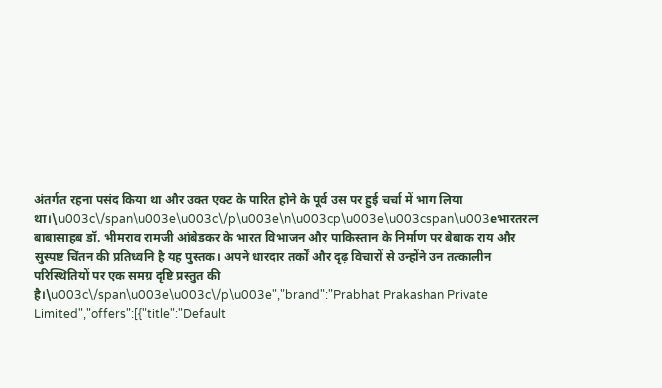अंतर्गत रहना पसंद किया था और उक्त एक्ट के पारित होने के पूर्व उस पर हुई चर्चा में भाग लिया था।\u003c\/span\u003e\u003c\/p\u003e\n\u003cp\u003e\u003cspan\u003eभारतरत्न बाबासाहब डॉ. भीमराव रामजी आंबेडकर के भारत विभाजन और पाकिस्तान के निर्माण पर बेबाक राय और सुस्पष्ट चिंतन की प्रतिध्वनि है यह पुस्तक। अपने धारदार तर्कों और दृढ़ विचारों से उन्होंने उन तत्कालीन परिस्थितियों पर एक समग्र दृष्टि प्रस्तुत की है।\u003c\/span\u003e\u003c\/p\u003e","brand":"Prabhat Prakashan Private Limited","offers":[{"title":"Default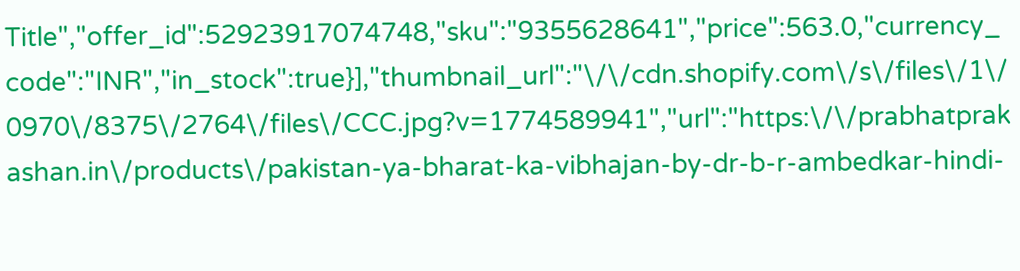Title","offer_id":52923917074748,"sku":"9355628641","price":563.0,"currency_code":"INR","in_stock":true}],"thumbnail_url":"\/\/cdn.shopify.com\/s\/files\/1\/0970\/8375\/2764\/files\/CCC.jpg?v=1774589941","url":"https:\/\/prabhatprakashan.in\/products\/pakistan-ya-bharat-ka-vibhajan-by-dr-b-r-ambedkar-hindi-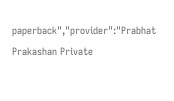paperback","provider":"Prabhat Prakashan Private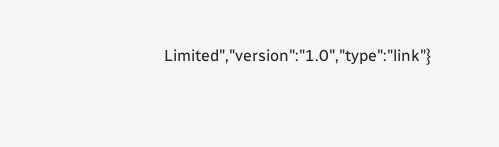Limited","version":"1.0","type":"link"}